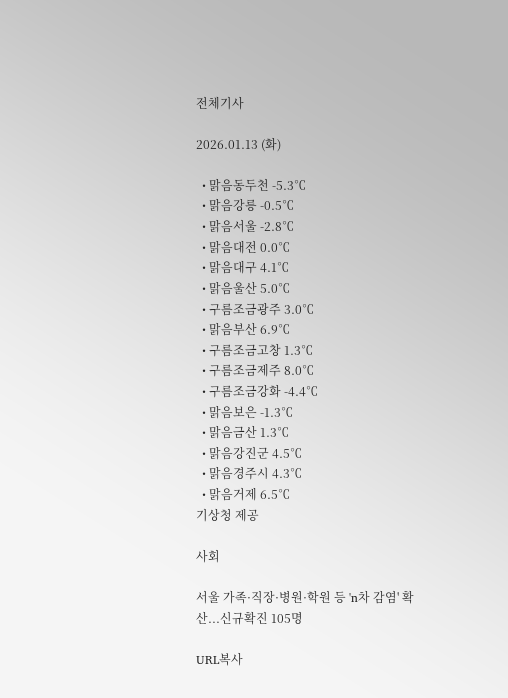전체기사

2026.01.13 (화)

  • 맑음동두천 -5.3℃
  • 맑음강릉 -0.5℃
  • 맑음서울 -2.8℃
  • 맑음대전 0.0℃
  • 맑음대구 4.1℃
  • 맑음울산 5.0℃
  • 구름조금광주 3.0℃
  • 맑음부산 6.9℃
  • 구름조금고창 1.3℃
  • 구름조금제주 8.0℃
  • 구름조금강화 -4.4℃
  • 맑음보은 -1.3℃
  • 맑음금산 1.3℃
  • 맑음강진군 4.5℃
  • 맑음경주시 4.3℃
  • 맑음거제 6.5℃
기상청 제공

사회

서울 가족·직장·병원·학원 등 'n차 감염' 확산...신규확진 105명

URL복사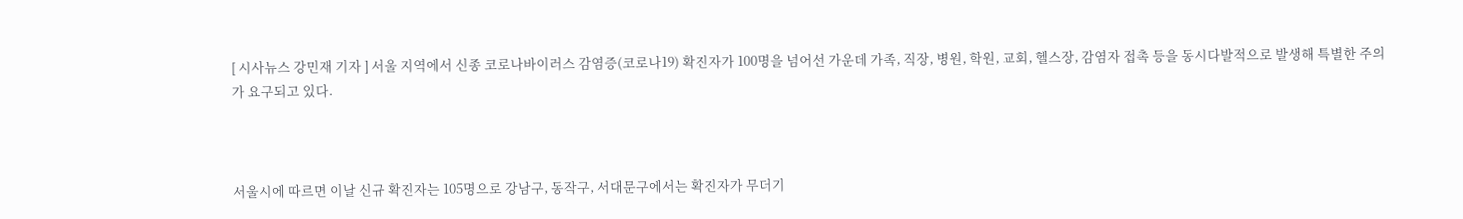[ 시사뉴스 강민재 기자 ] 서울 지역에서 신종 코로나바이러스 감염증(코로나19) 확진자가 100명을 넘어선 가운데 가족, 직장, 병원, 학원, 교회, 헬스장, 감염자 접촉 등을 동시다발적으로 발생해 특별한 주의가 요구되고 있다.



서울시에 따르면 이날 신규 확진자는 105명으로 강남구, 동작구, 서대문구에서는 확진자가 무더기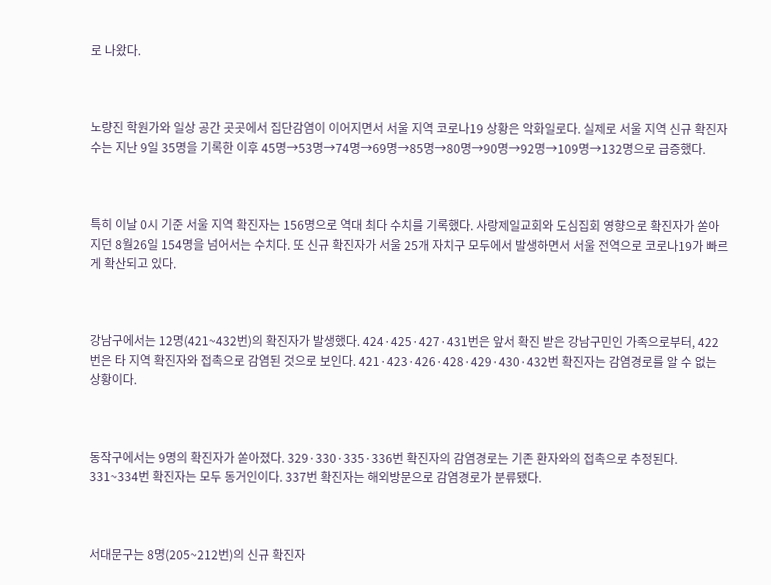로 나왔다.



노량진 학원가와 일상 공간 곳곳에서 집단감염이 이어지면서 서울 지역 코로나19 상황은 악화일로다. 실제로 서울 지역 신규 확진자수는 지난 9일 35명을 기록한 이후 45명→53명→74명→69명→85명→80명→90명→92명→109명→132명으로 급증했다.



특히 이날 0시 기준 서울 지역 확진자는 156명으로 역대 최다 수치를 기록했다. 사랑제일교회와 도심집회 영향으로 확진자가 쏟아지던 8월26일 154명을 넘어서는 수치다. 또 신규 확진자가 서울 25개 자치구 모두에서 발생하면서 서울 전역으로 코로나19가 빠르게 확산되고 있다.



강남구에서는 12명(421~432번)의 확진자가 발생했다. 424·425·427·431번은 앞서 확진 받은 강남구민인 가족으로부터, 422번은 타 지역 확진자와 접촉으로 감염된 것으로 보인다. 421·423·426·428·429·430·432번 확진자는 감염경로를 알 수 없는 상황이다.



동작구에서는 9명의 확진자가 쏟아졌다. 329·330·335·336번 확진자의 감염경로는 기존 환자와의 접촉으로 추정된다. 331~334번 확진자는 모두 동거인이다. 337번 확진자는 해외방문으로 감염경로가 분류됐다.



서대문구는 8명(205~212번)의 신규 확진자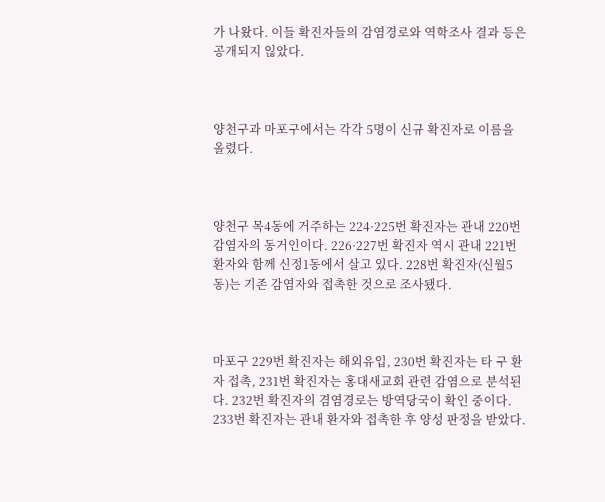가 나왔다. 이들 확진자들의 감염경로와 역학조사 결과 등은 공개되지 읺았다.



양천구과 마포구에서는 각각 5명이 신규 확진자로 이름을 올렸다.



양천구 목4동에 거주하는 224·225번 확진자는 관내 220번 감염자의 동거인이다. 226·227번 확진자 역시 관내 221번 환자와 함께 신정1동에서 살고 있다. 228번 확진자(신월5동)는 기존 감염자와 접촉한 것으로 조사됐다.



마포구 229번 확진자는 해외유입, 230번 확진자는 타 구 환자 접촉, 231번 확진자는 홍대새교회 관련 감염으로 분석된다. 232번 확진자의 겸염경로는 방역당국이 확인 중이다. 233번 확진자는 관내 환자와 접촉한 후 양성 판정을 받았다.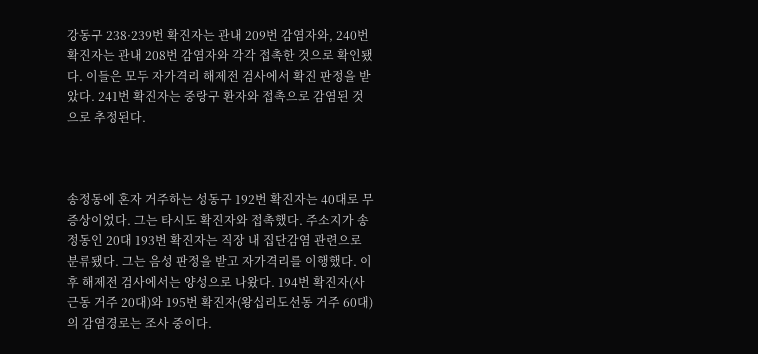강동구 238·239번 확진자는 관내 209번 감염자와, 240번 확진자는 관내 208번 감염자와 각각 접촉한 것으로 확인됐다. 이들은 모두 자가격리 해제전 검사에서 확진 판정을 받았다. 241번 확진자는 중랑구 환자와 접촉으로 감염된 것으로 추정된다.



송정동에 혼자 거주하는 성동구 192번 확진자는 40대로 무증상이었다. 그는 타시도 확진자와 접촉했다. 주소지가 송정동인 20대 193번 확진자는 직장 내 집단감염 관련으로 분류됐다. 그는 음성 판정을 받고 자가격리를 이행했다. 이후 해제전 검사에서는 양성으로 나왔다. 194번 확진자(사근동 거주 20대)와 195번 확진자(왕십리도선동 거주 60대)의 감염경로는 조사 중이다.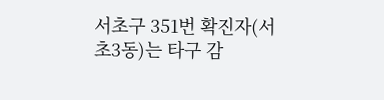서초구 351번 확진자(서초3동)는 타구 감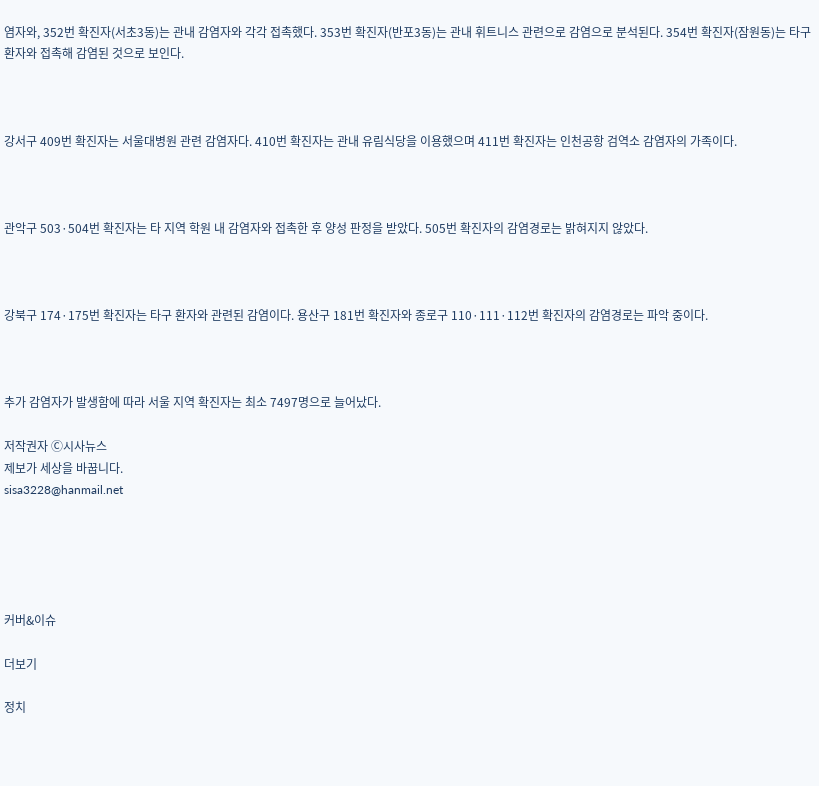염자와, 352번 확진자(서초3동)는 관내 감염자와 각각 접촉했다. 353번 확진자(반포3동)는 관내 휘트니스 관련으로 감염으로 분석된다. 354번 확진자(잠원동)는 타구 환자와 접촉해 감염된 것으로 보인다.



강서구 409번 확진자는 서울대병원 관련 감염자다. 410번 확진자는 관내 유림식당을 이용했으며 411번 확진자는 인천공항 검역소 감염자의 가족이다.



관악구 503·504번 확진자는 타 지역 학원 내 감염자와 접촉한 후 양성 판정을 받았다. 505번 확진자의 감염경로는 밝혀지지 않았다.



강북구 174·175번 확진자는 타구 환자와 관련된 감염이다. 용산구 181번 확진자와 종로구 110·111·112번 확진자의 감염경로는 파악 중이다.



추가 감염자가 발생함에 따라 서울 지역 확진자는 최소 7497명으로 늘어났다.

저작권자 Ⓒ시사뉴스
제보가 세상을 바꿉니다.
sisa3228@hanmail.net





커버&이슈

더보기

정치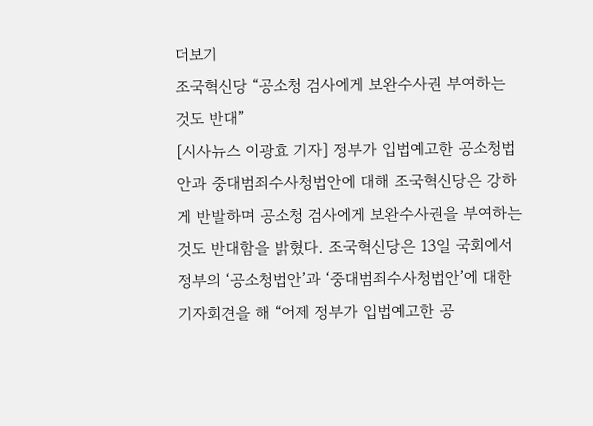더보기
조국혁신당 “공소청 검사에게 보완수사권 부여하는 것도 반대”
[시사뉴스 이광효 기자] 정부가 입법예고한 공소청법안과 중대범죄수사청법안에 대해 조국혁신당은 강하게 반발하며 공소청 검사에게 보완수사권을 부여하는 것도 반대함을 밝혔다. 조국혁신당은 13일 국회에서 정부의 ‘공소청법안’과 ‘중대범죄수사청법안’에 대한 기자회견을 해 “어제 정부가 입법예고한 공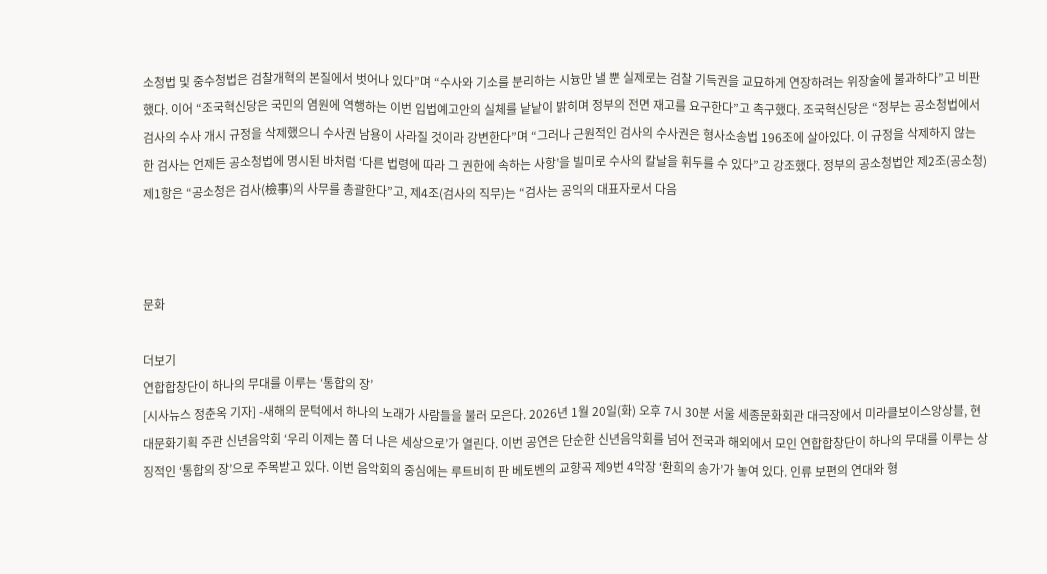소청법 및 중수청법은 검찰개혁의 본질에서 벗어나 있다”며 “수사와 기소를 분리하는 시늉만 낼 뿐 실제로는 검찰 기득권을 교묘하게 연장하려는 위장술에 불과하다”고 비판했다. 이어 “조국혁신당은 국민의 염원에 역행하는 이번 입법예고안의 실체를 낱낱이 밝히며 정부의 전면 재고를 요구한다”고 촉구했다. 조국혁신당은 “정부는 공소청법에서 검사의 수사 개시 규정을 삭제했으니 수사권 남용이 사라질 것이라 강변한다”며 “그러나 근원적인 검사의 수사권은 형사소송법 196조에 살아있다. 이 규정을 삭제하지 않는 한 검사는 언제든 공소청법에 명시된 바처럼 ‘다른 법령에 따라 그 권한에 속하는 사항’을 빌미로 수사의 칼날을 휘두를 수 있다”고 강조했다. 정부의 공소청법안 제2조(공소청)제1항은 “공소청은 검사(檢事)의 사무를 총괄한다”고, 제4조(검사의 직무)는 “검사는 공익의 대표자로서 다음



문화

더보기
연합합창단이 하나의 무대를 이루는 ‘통합의 장’
[시사뉴스 정춘옥 기자] -새해의 문턱에서 하나의 노래가 사람들을 불러 모은다. 2026년 1월 20일(화) 오후 7시 30분 서울 세종문화회관 대극장에서 미라클보이스앙상블, 현대문화기획 주관 신년음악회 ‘우리 이제는 쫌 더 나은 세상으로’가 열린다. 이번 공연은 단순한 신년음악회를 넘어 전국과 해외에서 모인 연합합창단이 하나의 무대를 이루는 상징적인 ‘통합의 장’으로 주목받고 있다. 이번 음악회의 중심에는 루트비히 판 베토벤의 교향곡 제9번 4악장 ‘환희의 송가’가 놓여 있다. 인류 보편의 연대와 형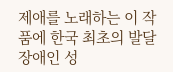제애를 노래하는 이 작품에 한국 최초의 발달장애인 성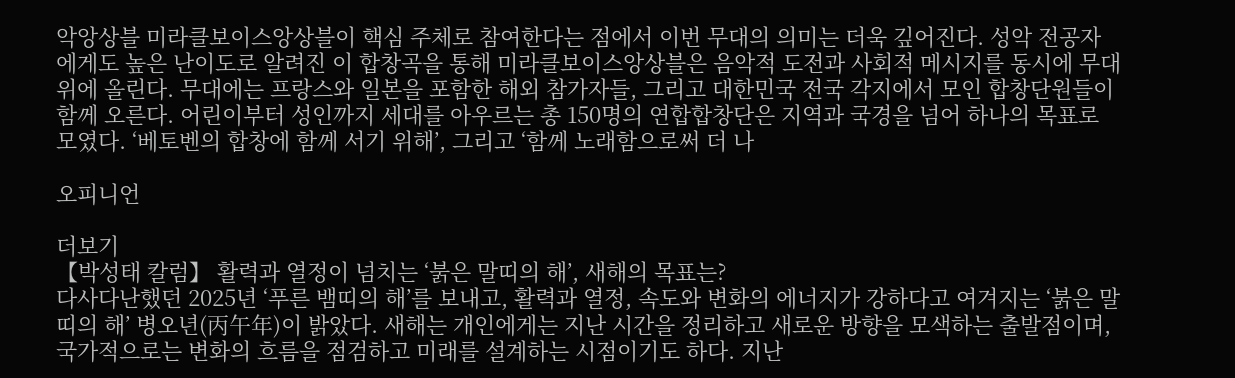악앙상블 미라클보이스앙상블이 핵심 주체로 참여한다는 점에서 이번 무대의 의미는 더욱 깊어진다. 성악 전공자에게도 높은 난이도로 알려진 이 합창곡을 통해 미라클보이스앙상블은 음악적 도전과 사회적 메시지를 동시에 무대 위에 올린다. 무대에는 프랑스와 일본을 포함한 해외 참가자들, 그리고 대한민국 전국 각지에서 모인 합창단원들이 함께 오른다. 어린이부터 성인까지 세대를 아우르는 총 150명의 연합합창단은 지역과 국경을 넘어 하나의 목표로 모였다. ‘베토벤의 합창에 함께 서기 위해’, 그리고 ‘함께 노래함으로써 더 나

오피니언

더보기
【박성태 칼럼】 활력과 열정이 넘치는 ‘붉은 말띠의 해’, 새해의 목표는?
다사다난했던 2025년 ‘푸른 뱀띠의 해’를 보내고, 활력과 열정, 속도와 변화의 에너지가 강하다고 여겨지는 ‘붉은 말띠의 해’ 병오년(丙午年)이 밝았다. 새해는 개인에게는 지난 시간을 정리하고 새로운 방향을 모색하는 출발점이며, 국가적으로는 변화의 흐름을 점검하고 미래를 설계하는 시점이기도 하다. 지난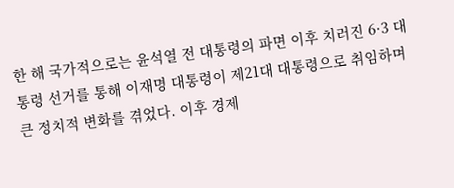한 해 국가적으로는 윤석열 전 대통령의 파면 이후 치러진 6·3 대통령 선거를 통해 이재명 대통령이 제21대 대통령으로 취임하며 큰 정치적 변화를 겪었다. 이후 경제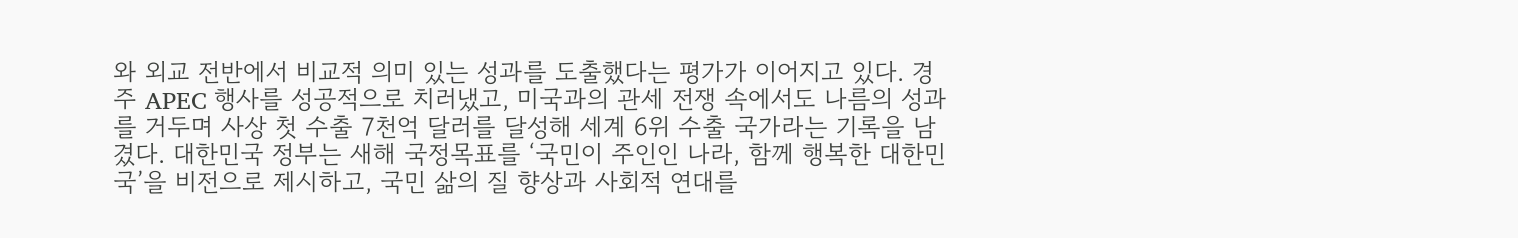와 외교 전반에서 비교적 의미 있는 성과를 도출했다는 평가가 이어지고 있다. 경주 APEC 행사를 성공적으로 치러냈고, 미국과의 관세 전쟁 속에서도 나름의 성과를 거두며 사상 첫 수출 7천억 달러를 달성해 세계 6위 수출 국가라는 기록을 남겼다. 대한민국 정부는 새해 국정목표를 ‘국민이 주인인 나라, 함께 행복한 대한민국’을 비전으로 제시하고, 국민 삶의 질 향상과 사회적 연대를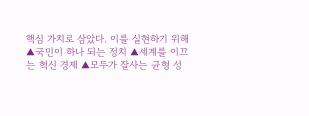핵심 가치로 삼았다. 이를 실현하기 위해 ▲국민이 하나 되는 정치 ▲세계를 이끄는 혁신 경제 ▲모두가 잘사는 균형 성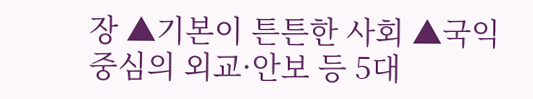장 ▲기본이 튼튼한 사회 ▲국익 중심의 외교·안보 등 5대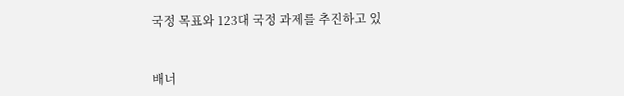국정 목표와 123대 국정 과제를 추진하고 있


배너